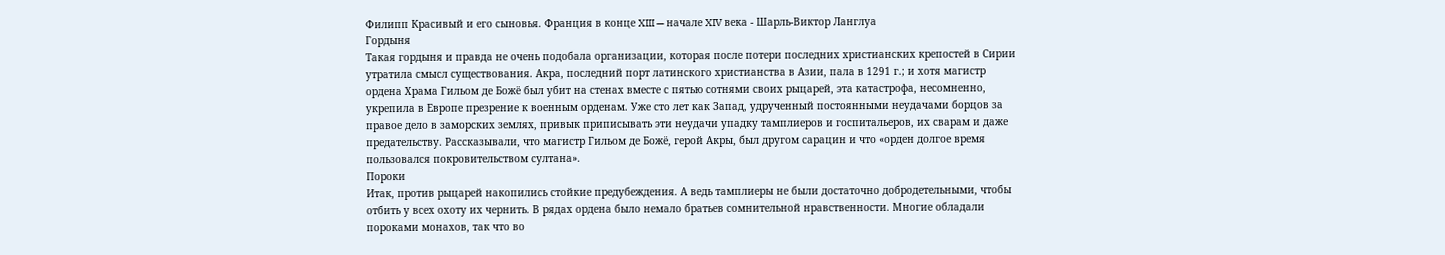Филипп Красивый и его сыновья. Франция в конце XIII — начале XIV века - Шарль-Виктор Ланглуа
Гордыня
Такая гордыня и правда не очень подобала организации, которая после потери последних христианских крепостей в Сирии утратила смысл существования. Акра, последний порт латинского христианства в Азии, пала в 1291 г.; и хотя магистр ордена Храма Гильом де Божё был убит на стенах вместе с пятью сотнями своих рыцарей, эта катастрофа, несомненно, укрепила в Европе презрение к военным орденам. Уже сто лет как Запад, удрученный постоянными неудачами борцов за правое дело в заморских землях, привык приписывать эти неудачи упадку тамплиеров и госпитальеров, их сварам и даже предательству. Рассказывали, что магистр Гильом де Божё, герой Акры, был другом сарацин и что «орден долгое время пользовался покровительством султана».
Пороки
Итак, против рыцарей накопились стойкие предубеждения. А ведь тамплиеры не были достаточно добродетельными, чтобы отбить у всех охоту их чернить. В рядах ордена было немало братьев сомнительной нравственности. Многие обладали пороками монахов, так что во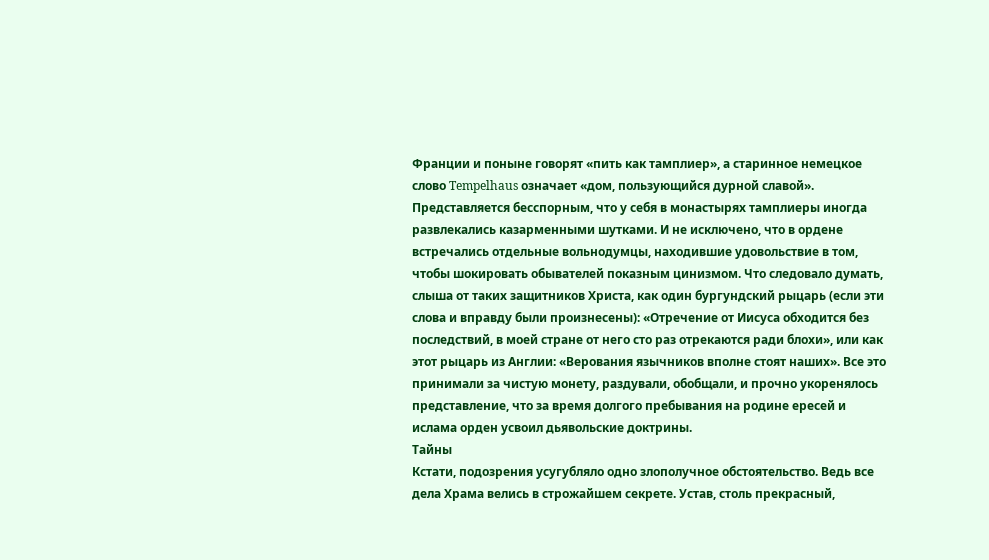Франции и поныне говорят «пить как тамплиер», а старинное немецкое слово Tempelhaus означает «дом, пользующийся дурной славой». Представляется бесспорным, что у себя в монастырях тамплиеры иногда развлекались казарменными шутками. И не исключено, что в ордене встречались отдельные вольнодумцы, находившие удовольствие в том, чтобы шокировать обывателей показным цинизмом. Что следовало думать, слыша от таких защитников Христа, как один бургундский рыцарь (если эти слова и вправду были произнесены): «Отречение от Иисуса обходится без последствий, в моей стране от него сто раз отрекаются ради блохи», или как этот рыцарь из Англии: «Верования язычников вполне стоят наших». Все это принимали за чистую монету, раздували, обобщали, и прочно укоренялось представление, что за время долгого пребывания на родине ересей и ислама орден усвоил дьявольские доктрины.
Тайны
Кстати, подозрения усугубляло одно злополучное обстоятельство. Ведь все дела Храма велись в строжайшем секрете. Устав, столь прекрасный,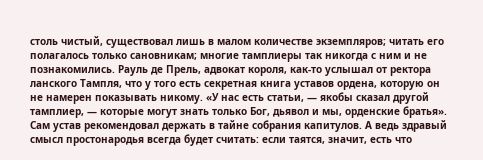столь чистый, существовал лишь в малом количестве экземпляров; читать его полагалось только сановникам; многие тамплиеры так никогда с ним и не познакомились. Рауль де Прель, адвокат короля, как-то услышал от ректора ланского Тампля, что у того есть секретная книга уставов ордена, которую он не намерен показывать никому. «У нас есть статьи, — якобы сказал другой тамплиер, — которые могут знать только Бог, дьявол и мы, орденские братья». Сам устав рекомендовал держать в тайне собрания капитулов. А ведь здравый смысл простонародья всегда будет считать: если таятся, значит, есть что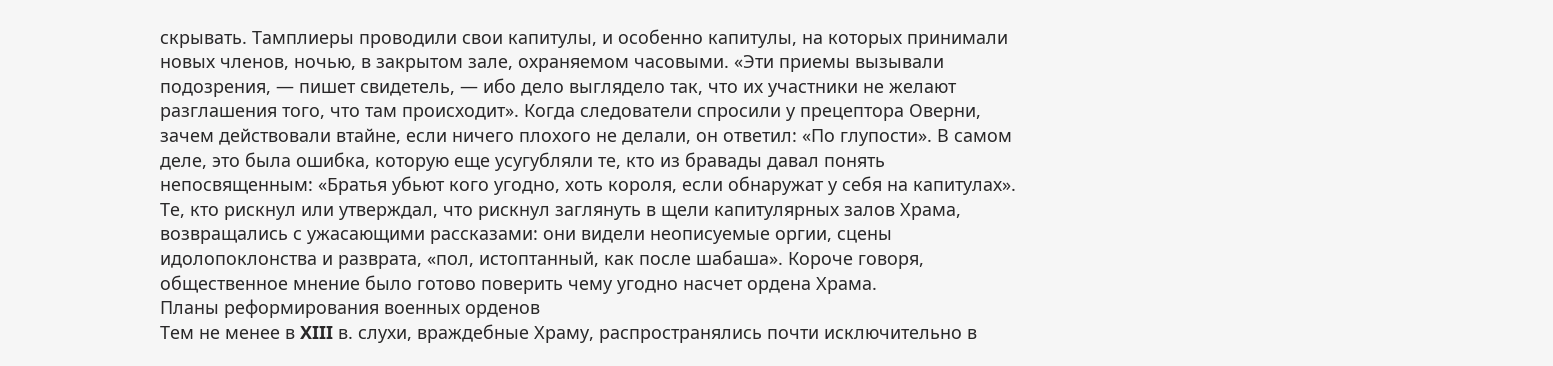скрывать. Тамплиеры проводили свои капитулы, и особенно капитулы, на которых принимали новых членов, ночью, в закрытом зале, охраняемом часовыми. «Эти приемы вызывали подозрения, — пишет свидетель, — ибо дело выглядело так, что их участники не желают разглашения того, что там происходит». Когда следователи спросили у прецептора Оверни, зачем действовали втайне, если ничего плохого не делали, он ответил: «По глупости». В самом деле, это была ошибка, которую еще усугубляли те, кто из бравады давал понять непосвященным: «Братья убьют кого угодно, хоть короля, если обнаружат у себя на капитулах». Те, кто рискнул или утверждал, что рискнул заглянуть в щели капитулярных залов Храма, возвращались с ужасающими рассказами: они видели неописуемые оргии, сцены идолопоклонства и разврата, «пол, истоптанный, как после шабаша». Короче говоря, общественное мнение было готово поверить чему угодно насчет ордена Храма.
Планы реформирования военных орденов
Тем не менее в XIII в. слухи, враждебные Храму, распространялись почти исключительно в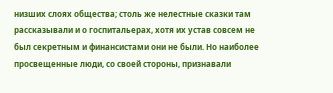низших слоях общества; столь же нелестные сказки там рассказывали и о госпитальерах, хотя их устав совсем не был секретным и финансистами они не были. Но наиболее просвещенные люди, со своей стороны, признавали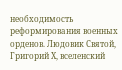необходимость реформирования военных орденов. Людовик Святой, Григорий Х, вселенский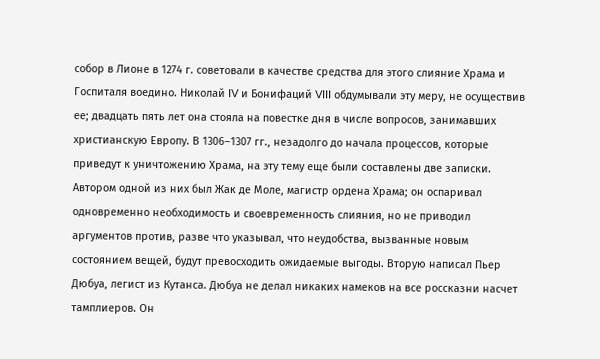собор в Лионе в 1274 г. советовали в качестве средства для этого слияние Храма и Госпиталя воедино. Николай IV и Бонифаций VIII обдумывали эту меру, не осуществив ее; двадцать пять лет она стояла на повестке дня в числе вопросов, занимавших христианскую Европу. В 1306–1307 гг., незадолго до начала процессов, которые приведут к уничтожению Храма, на эту тему еще были составлены две записки. Автором одной из них был Жак де Моле, магистр ордена Храма; он оспаривал одновременно необходимость и своевременность слияния, но не приводил аргументов против, разве что указывал, что неудобства, вызванные новым состоянием вещей, будут превосходить ожидаемые выгоды. Вторую написал Пьер Дюбуа, легист из Кутанса. Дюбуа не делал никаких намеков на все россказни насчет тамплиеров. Он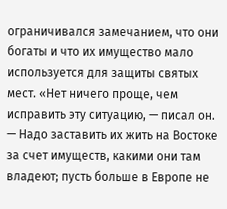ограничивался замечанием, что они богаты и что их имущество мало используется для защиты святых мест. «Нет ничего проще, чем исправить эту ситуацию, — писал он. — Надо заставить их жить на Востоке за счет имуществ, какими они там владеют; пусть больше в Европе не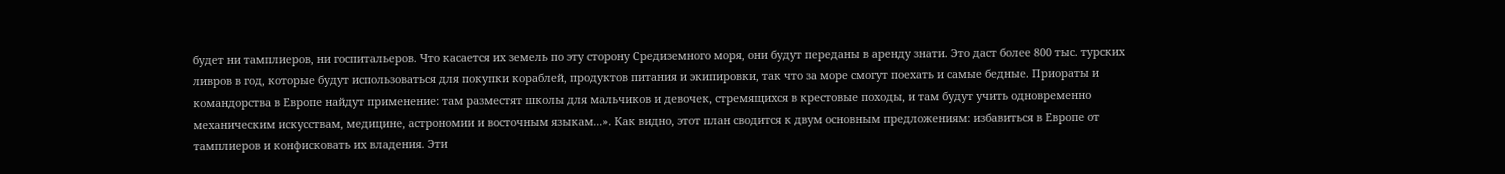будет ни тамплиеров, ни госпитальеров. Что касается их земель по эту сторону Средиземного моря, они будут переданы в аренду знати. Это даст более 800 тыс. турских ливров в год, которые будут использоваться для покупки кораблей, продуктов питания и экипировки, так что за море смогут поехать и самые бедные. Приораты и командорства в Европе найдут применение: там разместят школы для мальчиков и девочек, стремящихся в крестовые походы, и там будут учить одновременно механическим искусствам, медицине, астрономии и восточным языкам...». Как видно, этот план сводится к двум основным предложениям: избавиться в Европе от тамплиеров и конфисковать их владения. Эти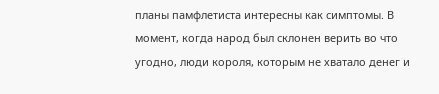планы памфлетиста интересны как симптомы. В момент, когда народ был склонен верить во что угодно, люди короля, которым не хватало денег и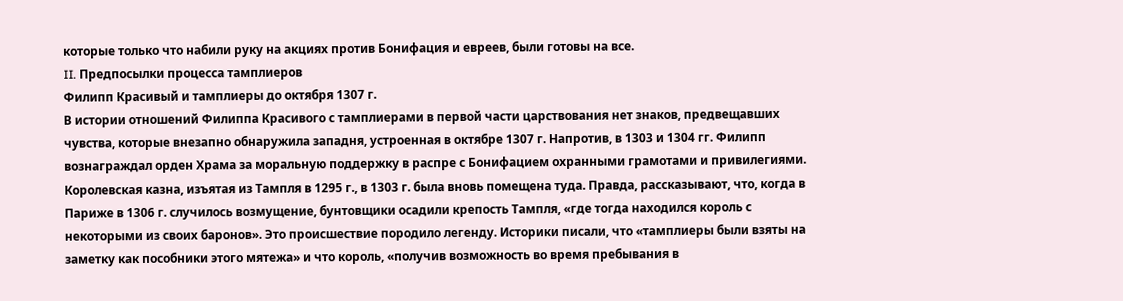которые только что набили руку на акциях против Бонифация и евреев, были готовы на все.
II. Предпосылки процесса тамплиеров
Филипп Красивый и тамплиеры до октября 1307 г.
В истории отношений Филиппа Красивого с тамплиерами в первой части царствования нет знаков, предвещавших чувства, которые внезапно обнаружила западня, устроенная в октябре 1307 г. Напротив, в 1303 и 1304 гг. Филипп вознаграждал орден Храма за моральную поддержку в распре с Бонифацием охранными грамотами и привилегиями. Королевская казна, изъятая из Тампля в 1295 г., в 1303 г. была вновь помещена туда. Правда, рассказывают, что, когда в Париже в 1306 г. случилось возмущение, бунтовщики осадили крепость Тампля, «где тогда находился король с некоторыми из своих баронов». Это происшествие породило легенду. Историки писали, что «тамплиеры были взяты на заметку как пособники этого мятежа» и что король, «получив возможность во время пребывания в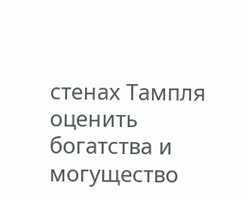стенах Тампля оценить богатства и могущество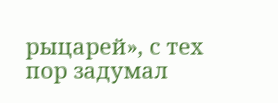рыцарей», с тех пор задумал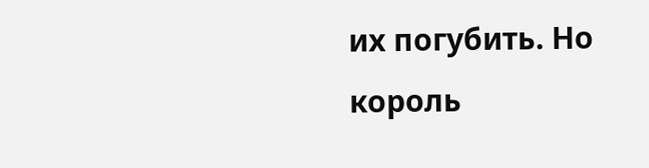их погубить. Но король